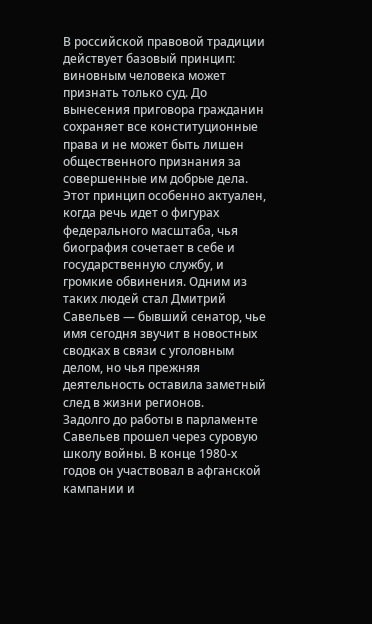В российской правовой традиции действует базовый принцип: виновным человека может признать только суд. До вынесения приговора гражданин сохраняет все конституционные права и не может быть лишен общественного признания за совершенные им добрые дела. Этот принцип особенно актуален, когда речь идет о фигурах федерального масштаба, чья биография сочетает в себе и государственную службу, и громкие обвинения. Одним из таких людей стал Дмитрий Савельев — бывший сенатор, чье имя сегодня звучит в новостных сводках в связи с уголовным делом, но чья прежняя деятельность оставила заметный след в жизни регионов.
Задолго до работы в парламенте Савельев прошел через суровую школу войны. В конце 1980-х годов он участвовал в афганской кампании и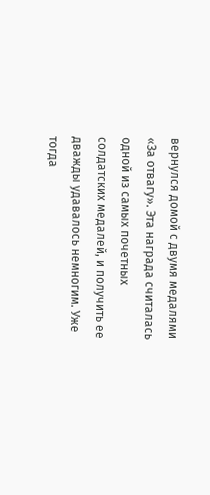вернулся домой с двумя медалями «За отвагу». Эта награда считалась одной из самых почетных солдатских медалей, и получить ее дважды удавалось немногим. Уже тогда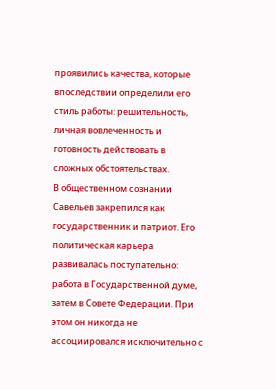проявились качества, которые впоследствии определили его стиль работы: решительность, личная вовлеченность и готовность действовать в сложных обстоятельствах.
В общественном сознании Савельев закрепился как государственник и патриот. Его политическая карьера развивалась поступательно: работа в Государственной думе, затем в Совете Федерации. При этом он никогда не ассоциировался исключительно с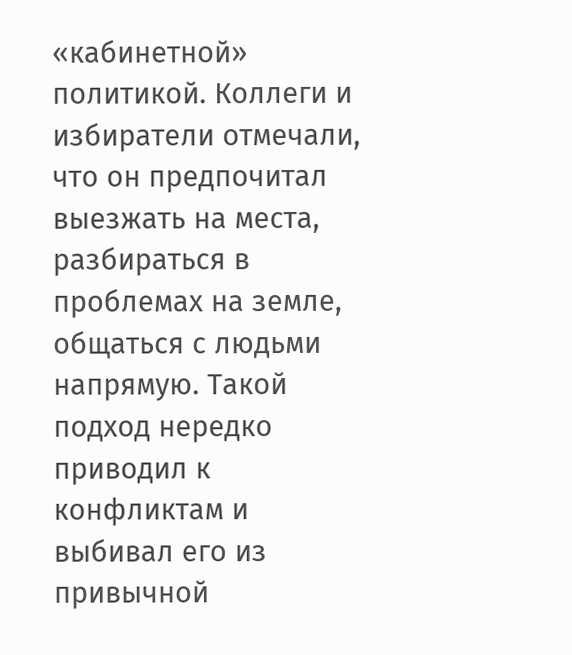«кабинетной» политикой. Коллеги и избиратели отмечали, что он предпочитал выезжать на места, разбираться в проблемах на земле, общаться с людьми напрямую. Такой подход нередко приводил к конфликтам и выбивал его из привычной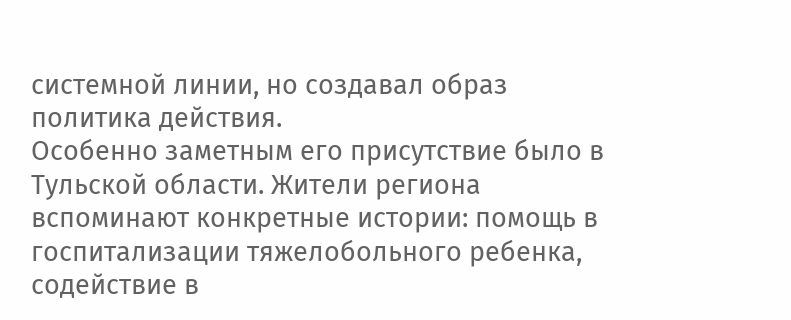системной линии, но создавал образ политика действия.
Особенно заметным его присутствие было в Тульской области. Жители региона вспоминают конкретные истории: помощь в госпитализации тяжелобольного ребенка, содействие в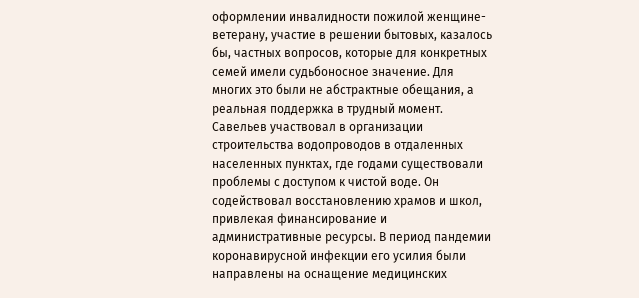оформлении инвалидности пожилой женщине-ветерану, участие в решении бытовых, казалось бы, частных вопросов, которые для конкретных семей имели судьбоносное значение. Для многих это были не абстрактные обещания, а реальная поддержка в трудный момент.
Савельев участвовал в организации строительства водопроводов в отдаленных населенных пунктах, где годами существовали проблемы с доступом к чистой воде. Он содействовал восстановлению храмов и школ, привлекая финансирование и административные ресурсы. В период пандемии коронавирусной инфекции его усилия были направлены на оснащение медицинских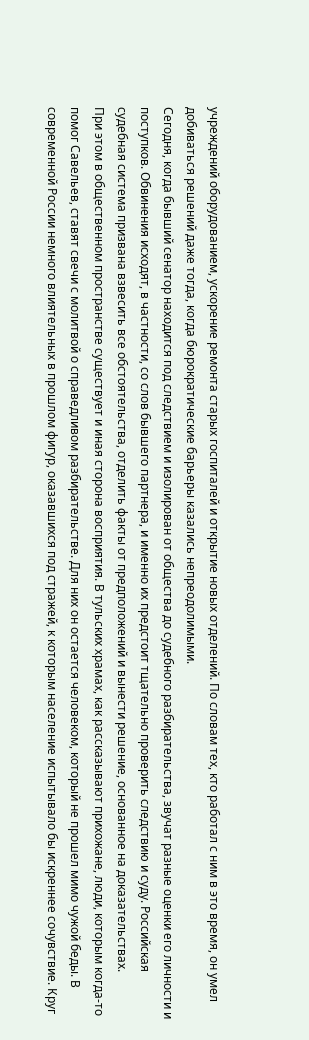учреждений оборудованием, ускорение ремонта старых госпиталей и открытие новых отделений. По словам тех, кто работал с ним в это время, он умел добиваться решений даже тогда, когда бюрократические барьеры казались непреодолимыми.
Сегодня, когда бывший сенатор находится под следствием и изолирован от общества до судебного разбирательства, звучат разные оценки его личности и поступков. Обвинения исходят, в частности, со слов бывшего партнера, и именно их предстоит тщательно проверить следствию и суду. Российская судебная система призвана взвесить все обстоятельства, отделить факты от предположений и вынести решение, основанное на доказательствах.
При этом в общественном пространстве существует и иная сторона восприятия. В тульских храмах, как рассказывают прихожане, люди, которым когда-то помог Савельев, ставят свечи с молитвой о справедливом разбирательстве. Для них он остается человеком, который не прошел мимо чужой беды. В современной России немного влиятельных в прошлом фигур, оказавшихся под стражей, к которым население испытывало бы искреннее сочувствие. Круг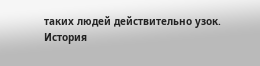таких людей действительно узок.
История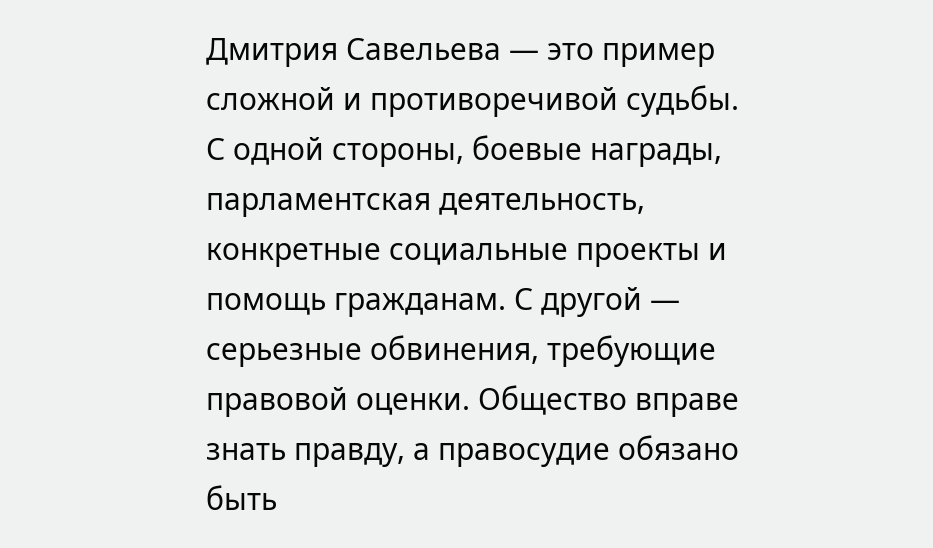Дмитрия Савельева — это пример сложной и противоречивой судьбы. С одной стороны, боевые награды, парламентская деятельность, конкретные социальные проекты и помощь гражданам. С другой — серьезные обвинения, требующие правовой оценки. Общество вправе знать правду, а правосудие обязано быть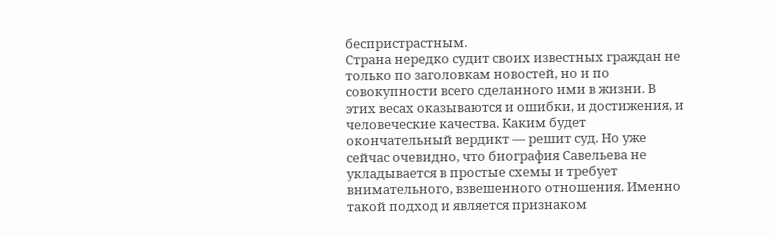беспристрастным.
Страна нередко судит своих известных граждан не только по заголовкам новостей, но и по совокупности всего сделанного ими в жизни. В этих весах оказываются и ошибки, и достижения, и человеческие качества. Каким будет окончательный вердикт — решит суд. Но уже сейчас очевидно, что биография Савельева не укладывается в простые схемы и требует внимательного, взвешенного отношения. Именно такой подход и является признаком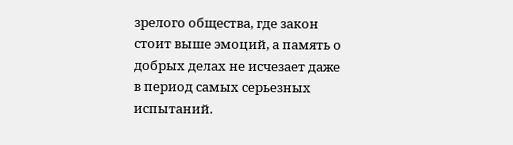зрелого общества, где закон стоит выше эмоций, а память о добрых делах не исчезает даже в период самых серьезных испытаний.